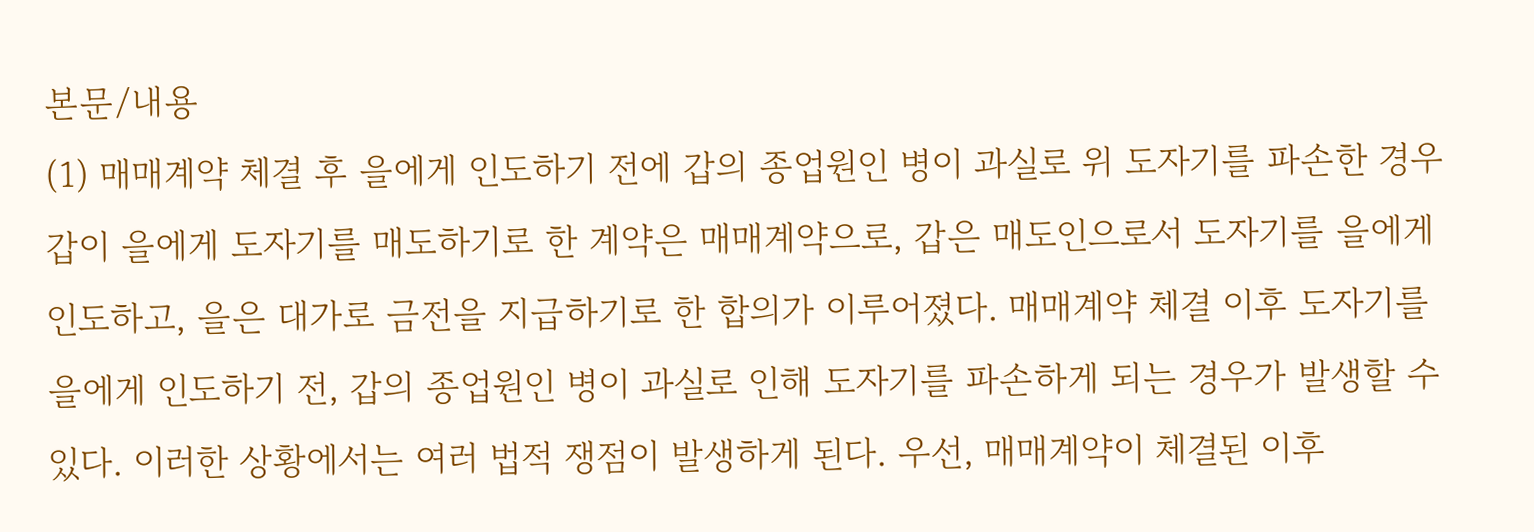본문/내용
(1) 매매계약 체결 후 을에게 인도하기 전에 갑의 종업원인 병이 과실로 위 도자기를 파손한 경우
갑이 을에게 도자기를 매도하기로 한 계약은 매매계약으로, 갑은 매도인으로서 도자기를 을에게 인도하고, 을은 대가로 금전을 지급하기로 한 합의가 이루어졌다. 매매계약 체결 이후 도자기를 을에게 인도하기 전, 갑의 종업원인 병이 과실로 인해 도자기를 파손하게 되는 경우가 발생할 수 있다. 이러한 상황에서는 여러 법적 쟁점이 발생하게 된다. 우선, 매매계약이 체결된 이후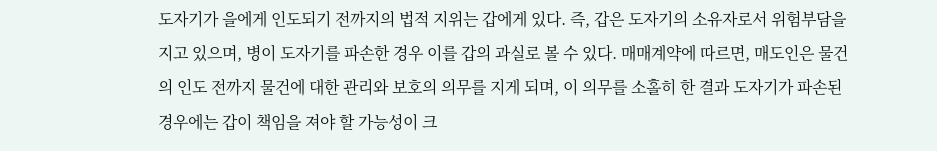도자기가 을에게 인도되기 전까지의 법적 지위는 갑에게 있다. 즉, 갑은 도자기의 소유자로서 위험부담을 지고 있으며, 병이 도자기를 파손한 경우 이를 갑의 과실로 볼 수 있다. 매매계약에 따르면, 매도인은 물건의 인도 전까지 물건에 대한 관리와 보호의 의무를 지게 되며, 이 의무를 소홀히 한 결과 도자기가 파손된 경우에는 갑이 책임을 져야 할 가능성이 크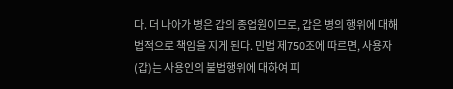다. 더 나아가 병은 갑의 종업원이므로, 갑은 병의 행위에 대해 법적으로 책임을 지게 된다. 민법 제750조에 따르면, 사용자(갑)는 사용인의 불법행위에 대하여 피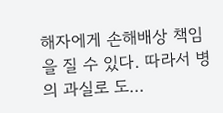해자에게 손해배상 책임을 질 수 있다. 따라서 병의 과실로 도…